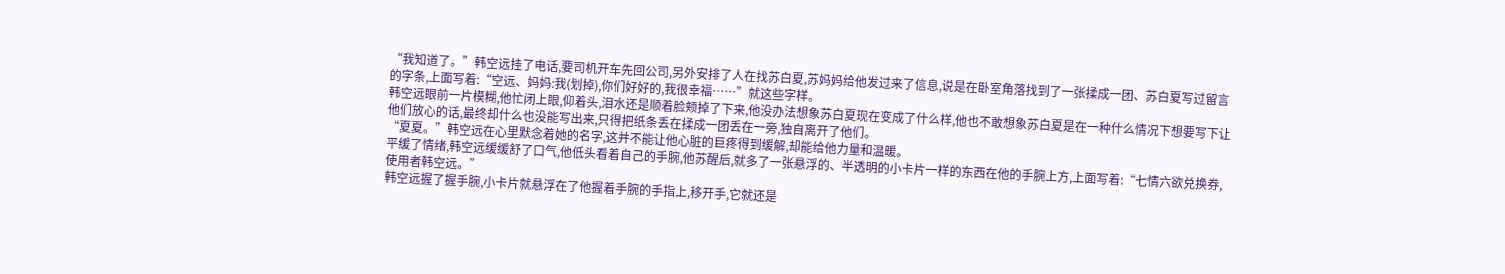“我知道了。”韩空远挂了电话,要司机开车先回公司,另外安排了人在找苏白夏,苏妈妈给他发过来了信息,说是在卧室角落找到了一张揉成一团、苏白夏写过留言的字条,上面写着:“空远、妈妈:我(划掉),你们好好的,我很幸福……”就这些字样。
韩空远眼前一片模糊,他忙闭上眼,仰着头,泪水还是顺着脸颊掉了下来,他没办法想象苏白夏现在变成了什么样,他也不敢想象苏白夏是在一种什么情况下想要写下让他们放心的话,最终却什么也没能写出来,只得把纸条丢在揉成一团丢在一旁,独自离开了他们。
“夏夏。”韩空远在心里默念着她的名字,这并不能让他心脏的巨疼得到缓解,却能给他力量和温暖。
平缓了情绪,韩空远缓缓舒了口气,他低头看着自己的手腕,他苏醒后,就多了一张悬浮的、半透明的小卡片一样的东西在他的手腕上方,上面写着:“七情六欲兑换券,使用者韩空远。”
韩空远握了握手腕,小卡片就悬浮在了他握着手腕的手指上,移开手,它就还是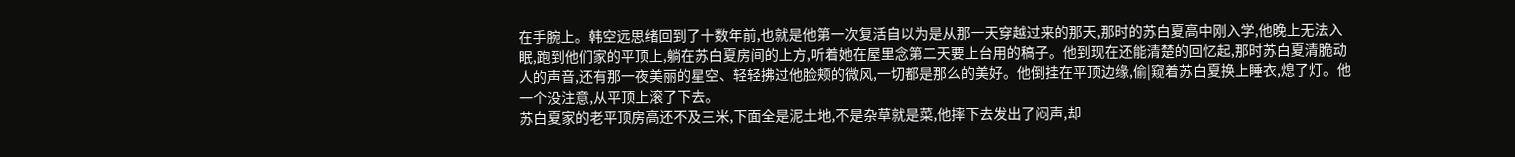在手腕上。韩空远思绪回到了十数年前,也就是他第一次复活自以为是从那一天穿越过来的那天,那时的苏白夏高中刚入学,他晚上无法入眠,跑到他们家的平顶上,躺在苏白夏房间的上方,听着她在屋里念第二天要上台用的稿子。他到现在还能清楚的回忆起,那时苏白夏清脆动人的声音,还有那一夜美丽的星空、轻轻拂过他脸颊的微风,一切都是那么的美好。他倒挂在平顶边缘,偷|窥着苏白夏换上睡衣,熄了灯。他一个没注意,从平顶上滚了下去。
苏白夏家的老平顶房高还不及三米,下面全是泥土地,不是杂草就是菜,他摔下去发出了闷声,却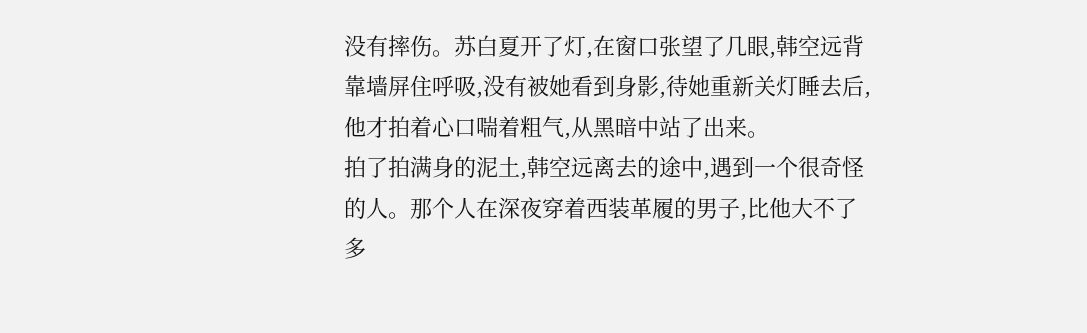没有摔伤。苏白夏开了灯,在窗口张望了几眼,韩空远背靠墙屏住呼吸,没有被她看到身影,待她重新关灯睡去后,他才拍着心口喘着粗气,从黑暗中站了出来。
拍了拍满身的泥土,韩空远离去的途中,遇到一个很奇怪的人。那个人在深夜穿着西装革履的男子,比他大不了多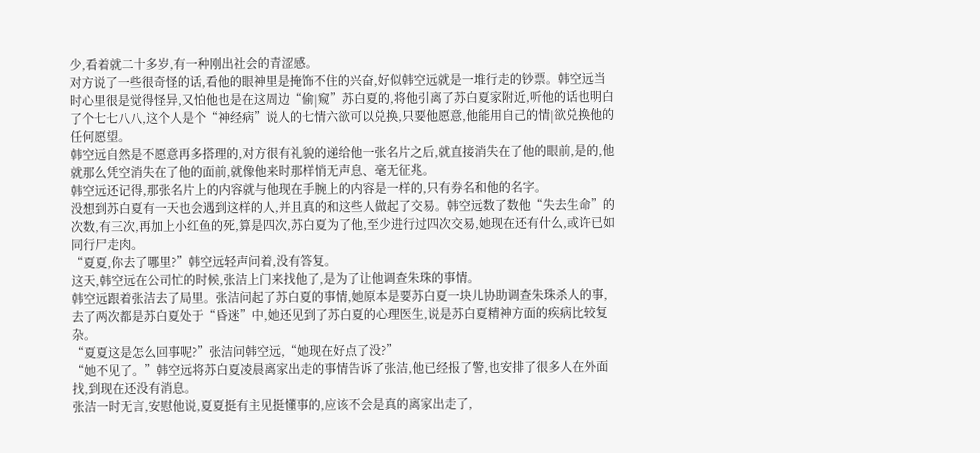少,看着就二十多岁,有一种刚出社会的青涩感。
对方说了一些很奇怪的话,看他的眼神里是掩饰不住的兴奋,好似韩空远就是一堆行走的钞票。韩空远当时心里很是觉得怪异,又怕他也是在这周边“偷|窥”苏白夏的,将他引离了苏白夏家附近,听他的话也明白了个七七八八,这个人是个“神经病”说人的七情六欲可以兑换,只要他愿意,他能用自己的情|欲兑换他的任何愿望。
韩空远自然是不愿意再多搭理的,对方很有礼貌的递给他一张名片之后,就直接消失在了他的眼前,是的,他就那么凭空消失在了他的面前,就像他来时那样悄无声息、毫无征兆。
韩空远还记得,那张名片上的内容就与他现在手腕上的内容是一样的,只有券名和他的名字。
没想到苏白夏有一天也会遇到这样的人,并且真的和这些人做起了交易。韩空远数了数他“失去生命”的次数,有三次,再加上小红鱼的死,算是四次,苏白夏为了他,至少进行过四次交易,她现在还有什么,或许已如同行尸走肉。
“夏夏,你去了哪里?”韩空远轻声问着,没有答复。
这天,韩空远在公司忙的时候,张洁上门来找他了,是为了让他调查朱珠的事情。
韩空远跟着张洁去了局里。张洁问起了苏白夏的事情,她原本是要苏白夏一块儿协助调查朱珠杀人的事,去了两次都是苏白夏处于“昏迷”中,她还见到了苏白夏的心理医生,说是苏白夏精神方面的疾病比较复杂。
“夏夏这是怎么回事呢?”张洁问韩空远,“她现在好点了没?”
“她不见了。”韩空远将苏白夏凌晨离家出走的事情告诉了张洁,他已经报了警,也安排了很多人在外面找,到现在还没有消息。
张洁一时无言,安慰他说,夏夏挺有主见挺懂事的,应该不会是真的离家出走了,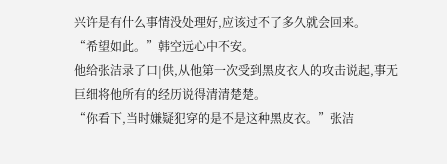兴许是有什么事情没处理好,应该过不了多久就会回来。
“希望如此。”韩空远心中不安。
他给张洁录了口|供,从他第一次受到黑皮衣人的攻击说起,事无巨细将他所有的经历说得清清楚楚。
“你看下,当时嫌疑犯穿的是不是这种黑皮衣。”张洁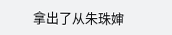拿出了从朱珠婶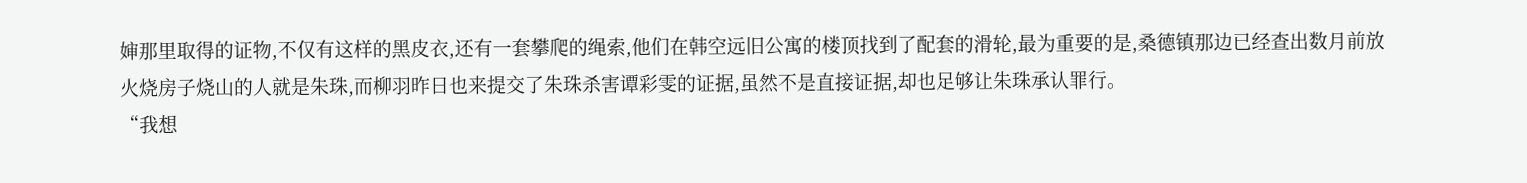婶那里取得的证物,不仅有这样的黑皮衣,还有一套攀爬的绳索,他们在韩空远旧公寓的楼顶找到了配套的滑轮,最为重要的是,桑德镇那边已经查出数月前放火烧房子烧山的人就是朱珠,而柳羽昨日也来提交了朱珠杀害谭彩雯的证据,虽然不是直接证据,却也足够让朱珠承认罪行。
“我想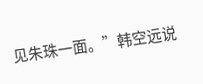见朱珠一面。”韩空远说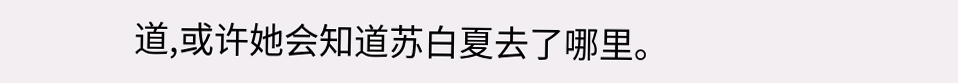道,或许她会知道苏白夏去了哪里。